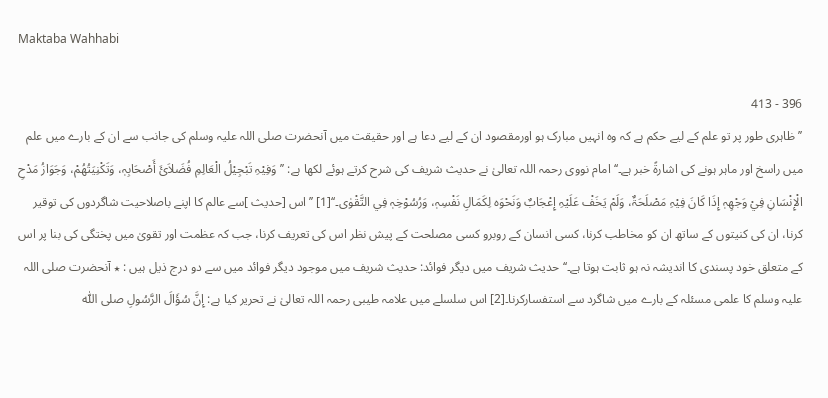Maktaba Wahhabi

396 - 413
’’ ظاہری طور پر تو علم کے لیے حکم ہے کہ وہ انہیں مبارک ہو اورمقصود ان کے لیے دعا ہے اور حقیقت میں آنحضرت صلی اللہ علیہ وسلم کی جانب سے ان کے بارے میں علم میں راسخ اور ماہر ہونے کی اشارۃً خبر ہے۔‘‘ امام نووی رحمہ اللہ تعالیٰ نے حدیث شریف کی شرح کرتے ہوئے لکھا ہے: ’’وَفِیْہِ تَبْجِیْلُ الْعَالِمِ فُضَلاَئَ أَصْحَابِہٖ، وَتَکْنِیَتُھُمْ، وَجَوَازُ مَدْحِ الْإِنْسَانِ فِيْ وَجْھِہٖ إِذَا کَانَ فِیْہِ مَصْلَحَۃٌ، وَلَمْ یَخَفْ عَلَیْہِ إِعْجَابٌ وَنَحْوَہ لِکَمَالِ نَفْسِہٖ، وَرُسُوْخِہٖ فِي التَّقْوٰی۔‘‘[1] ’’ اس [حدیث ]سے عالم کا اپنے باصلاحیت شاگردوں کی توقیر کرنا، ان کی کنیتوں کے ساتھ ان کو مخاطب کرنا، کسی انسان کے روبرو کسی مصلحت کے پیش نظر اس کی تعریف کرنا، جب کہ عظمت اور تقویٰ میں پختگی کی بنا پر اس کے متعلق خود پسندی کا اندیشہ نہ ہو ثابت ہوتا ہے۔‘‘ حدیث شریف میں دیگر فوائد: حدیث شریف میں موجود دیگر فوائد میں سے دو درج ذیل ہیں : ٭ آنحضرت صلی اللہ علیہ وسلم کا علمی مسئلہ کے بارے میں شاگرد سے استفسارکرنا۔[2] اس سلسلے میں علامہ طیبی رحمہ اللہ تعالیٰ نے تحریر کیا ہے: إِنَّ سُؤَالَ الرَّسُولِ صلی اللّٰه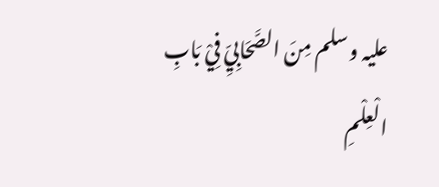علیہ وسلم مِنَ الصَّحَابِيِّ فِيْ بَابِ الْعِلْمِ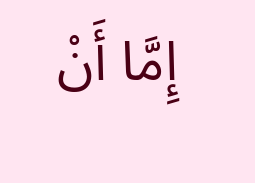إِمَّا أَنْ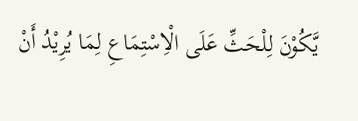یَّکُوْنَ لِلْحَثِّ عَلَی الْاِسْتِمَاعِ لِمَا یُرِیْدُ أَنْ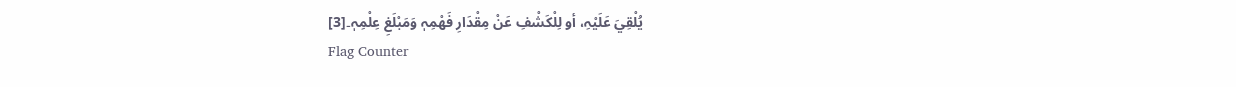یُلْقِيَ عَلَیْہِ، أو لِلْکَشْفِ عَنْ مِقْدَارِ فَھْمِہٖ وَمَبْلَغِ عِلْمِہٖ۔[3]
Flag Counter